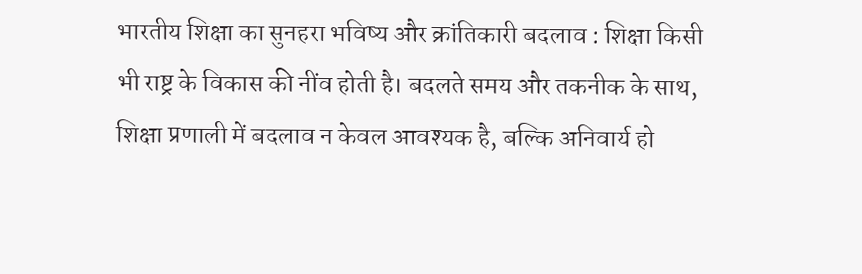भारतीय शिक्षा का सुनहरा भविष्य और क्रांतिकारी बदलाव : शिक्षा किसी भी राष्ट्र के विकास की नींव होती है। बदलते समय और तकनीक के साथ, शिक्षा प्रणाली में बदलाव न केवल आवश्यक है, बल्कि अनिवार्य हो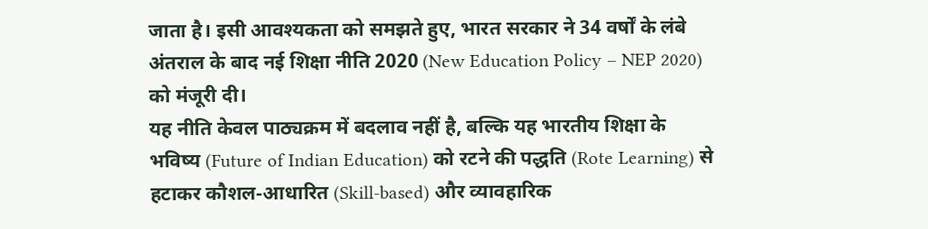जाता है। इसी आवश्यकता को समझते हुए, भारत सरकार ने 34 वर्षों के लंबे अंतराल के बाद नई शिक्षा नीति 2020 (New Education Policy – NEP 2020) को मंजूरी दी।
यह नीति केवल पाठ्यक्रम में बदलाव नहीं है, बल्कि यह भारतीय शिक्षा के भविष्य (Future of Indian Education) को रटने की पद्धति (Rote Learning) से हटाकर कौशल-आधारित (Skill-based) और व्यावहारिक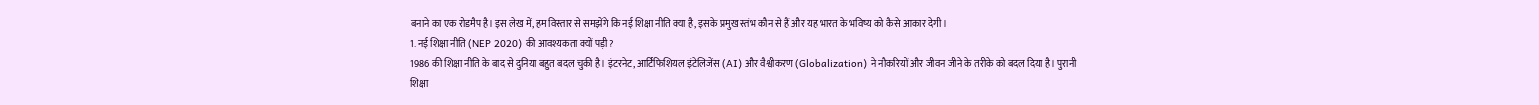बनाने का एक रोडमैप है। इस लेख में, हम विस्तार से समझेंगे कि नई शिक्षा नीति क्या है, इसके प्रमुख स्तंभ कौन से हैं और यह भारत के भविष्य को कैसे आकार देगी।
1. नई शिक्षा नीति (NEP 2020) की आवश्यकता क्यों पड़ी?
1986 की शिक्षा नीति के बाद से दुनिया बहुत बदल चुकी है। इंटरनेट, आर्टिफिशियल इंटेलिजेंस (AI) और वैश्वीकरण (Globalization) ने नौकरियों और जीवन जीने के तरीके को बदल दिया है। पुरानी शिक्षा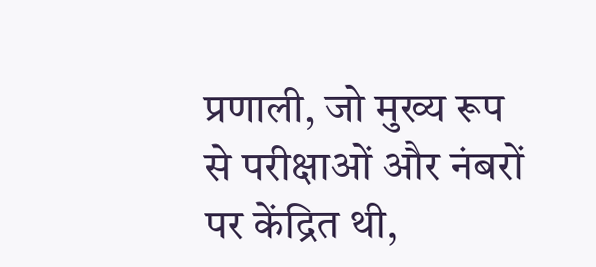प्रणाली, जो मुख्य रूप से परीक्षाओं और नंबरों पर केंद्रित थी,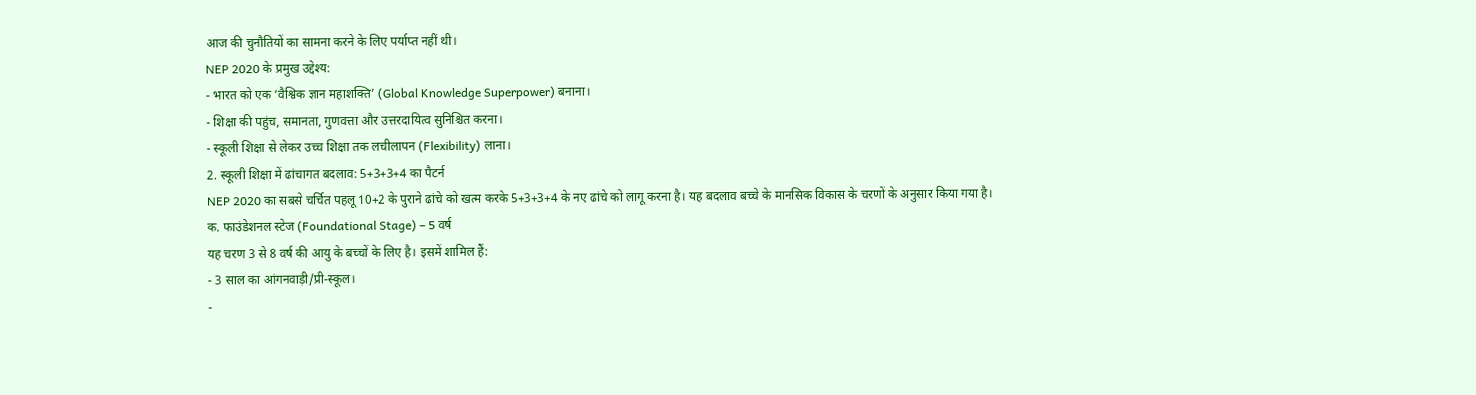आज की चुनौतियों का सामना करने के लिए पर्याप्त नहीं थी।
NEP 2020 के प्रमुख उद्देश्य:
- भारत को एक ‘वैश्विक ज्ञान महाशक्ति’ (Global Knowledge Superpower) बनाना।
- शिक्षा की पहुंच, समानता, गुणवत्ता और उत्तरदायित्व सुनिश्चित करना।
- स्कूली शिक्षा से लेकर उच्च शिक्षा तक लचीलापन (Flexibility) लाना।
2. स्कूली शिक्षा में ढांचागत बदलाव: 5+3+3+4 का पैटर्न
NEP 2020 का सबसे चर्चित पहलू 10+2 के पुराने ढांचे को खत्म करके 5+3+3+4 के नए ढांचे को लागू करना है। यह बदलाव बच्चे के मानसिक विकास के चरणों के अनुसार किया गया है।
क. फाउंडेशनल स्टेज (Foundational Stage) – 5 वर्ष
यह चरण 3 से 8 वर्ष की आयु के बच्चों के लिए है। इसमें शामिल हैं:
- 3 साल का आंगनवाड़ी/प्री-स्कूल।
-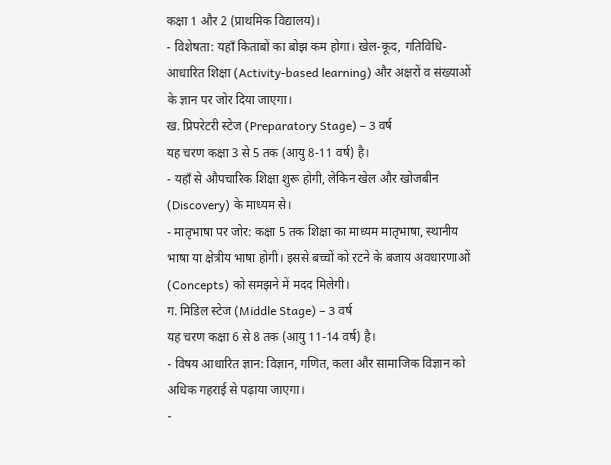कक्षा 1 और 2 (प्राथमिक विद्यालय)।
- विशेषता: यहाँ किताबों का बोझ कम होगा। खेल-कूद, गतिविधि-आधारित शिक्षा (Activity-based learning) और अक्षरों व संख्याओं के ज्ञान पर जोर दिया जाएगा।
ख. प्रिपरेटरी स्टेज (Preparatory Stage) – 3 वर्ष
यह चरण कक्षा 3 से 5 तक (आयु 8-11 वर्ष) है।
- यहाँ से औपचारिक शिक्षा शुरू होगी, लेकिन खेल और खोजबीन (Discovery) के माध्यम से।
- मातृभाषा पर जोर: कक्षा 5 तक शिक्षा का माध्यम मातृभाषा, स्थानीय भाषा या क्षेत्रीय भाषा होगी। इससे बच्चों को रटने के बजाय अवधारणाओं (Concepts) को समझने में मदद मिलेगी।
ग. मिडिल स्टेज (Middle Stage) – 3 वर्ष
यह चरण कक्षा 6 से 8 तक (आयु 11-14 वर्ष) है।
- विषय आधारित ज्ञान: विज्ञान, गणित, कला और सामाजिक विज्ञान को अधिक गहराई से पढ़ाया जाएगा।
-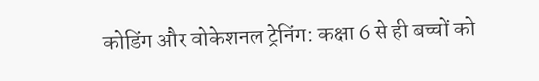कोडिंग और वोकेशनल ट्रेनिंग: कक्षा 6 से ही बच्चों को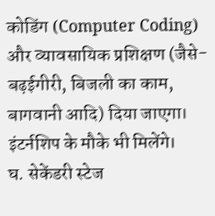कोडिंग (Computer Coding) और व्यावसायिक प्रशिक्षण (जैसे- बढ़ईगीरी, बिजली का काम, बागवानी आदि) दिया जाएगा। इंटर्नशिप के मौके भी मिलेंगे।
घ. सेकेंडरी स्टेज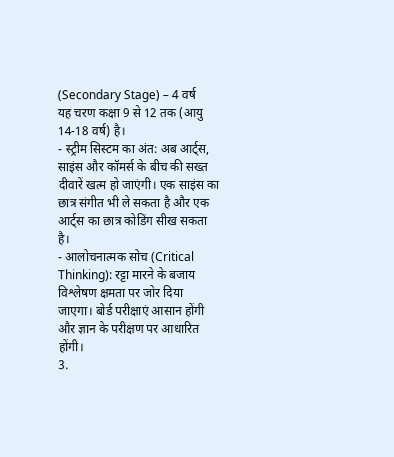(Secondary Stage) – 4 वर्ष
यह चरण कक्षा 9 से 12 तक (आयु 14-18 वर्ष) है।
- स्ट्रीम सिस्टम का अंत: अब आर्ट्स, साइंस और कॉमर्स के बीच की सख्त दीवारें खत्म हो जाएंगी। एक साइंस का छात्र संगीत भी ले सकता है और एक आर्ट्स का छात्र कोडिंग सीख सकता है।
- आलोचनात्मक सोच (Critical Thinking): रट्टा मारने के बजाय विश्लेषण क्षमता पर जोर दिया जाएगा। बोर्ड परीक्षाएं आसान होंगी और ज्ञान के परीक्षण पर आधारित होंगी।
3.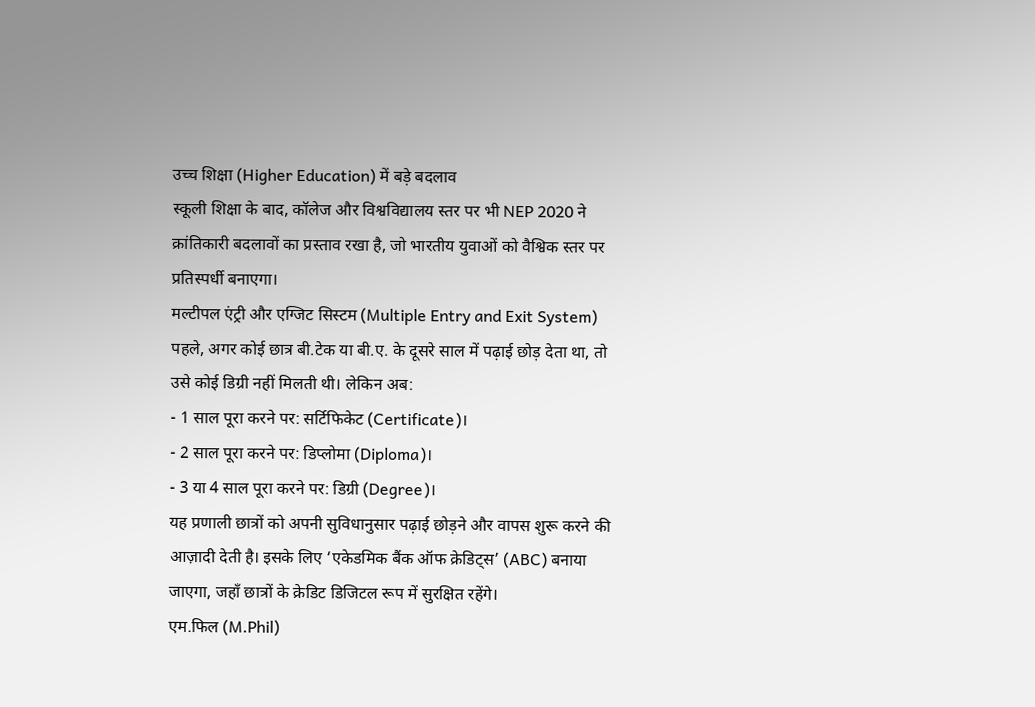उच्च शिक्षा (Higher Education) में बड़े बदलाव
स्कूली शिक्षा के बाद, कॉलेज और विश्वविद्यालय स्तर पर भी NEP 2020 ने क्रांतिकारी बदलावों का प्रस्ताव रखा है, जो भारतीय युवाओं को वैश्विक स्तर पर प्रतिस्पर्धी बनाएगा।
मल्टीपल एंट्री और एग्जिट सिस्टम (Multiple Entry and Exit System)
पहले, अगर कोई छात्र बी.टेक या बी.ए. के दूसरे साल में पढ़ाई छोड़ देता था, तो उसे कोई डिग्री नहीं मिलती थी। लेकिन अब:
- 1 साल पूरा करने पर: सर्टिफिकेट (Certificate)।
- 2 साल पूरा करने पर: डिप्लोमा (Diploma)।
- 3 या 4 साल पूरा करने पर: डिग्री (Degree)।
यह प्रणाली छात्रों को अपनी सुविधानुसार पढ़ाई छोड़ने और वापस शुरू करने की आज़ादी देती है। इसके लिए ‘एकेडमिक बैंक ऑफ क्रेडिट्स’ (ABC) बनाया जाएगा, जहाँ छात्रों के क्रेडिट डिजिटल रूप में सुरक्षित रहेंगे।
एम.फिल (M.Phil)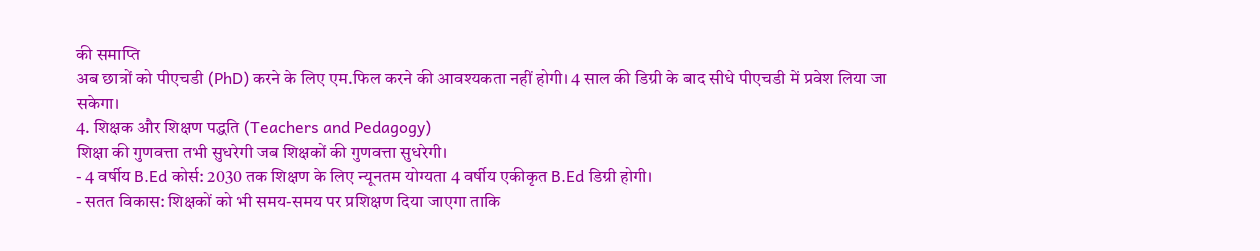की समाप्ति
अब छात्रों को पीएचडी (PhD) करने के लिए एम.फिल करने की आवश्यकता नहीं होगी। 4 साल की डिग्री के बाद सीधे पीएचडी में प्रवेश लिया जा सकेगा।
4. शिक्षक और शिक्षण पद्धति (Teachers and Pedagogy)
शिक्षा की गुणवत्ता तभी सुधरेगी जब शिक्षकों की गुणवत्ता सुधरेगी।
- 4 वर्षीय B.Ed कोर्स: 2030 तक शिक्षण के लिए न्यूनतम योग्यता 4 वर्षीय एकीकृत B.Ed डिग्री होगी।
- सतत विकास: शिक्षकों को भी समय-समय पर प्रशिक्षण दिया जाएगा ताकि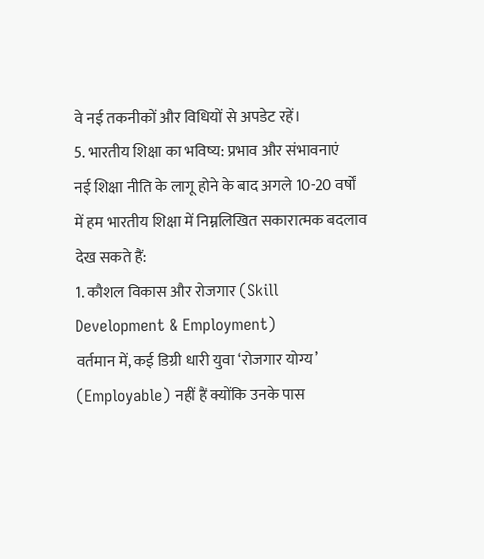वे नई तकनीकों और विधियों से अपडेट रहें।
5. भारतीय शिक्षा का भविष्य: प्रभाव और संभावनाएं
नई शिक्षा नीति के लागू होने के बाद अगले 10-20 वर्षों में हम भारतीय शिक्षा में निम्नलिखित सकारात्मक बदलाव देख सकते हैं:
1. कौशल विकास और रोजगार (Skill Development & Employment)
वर्तमान में, कई डिग्री धारी युवा ‘रोजगार योग्य’ (Employable) नहीं हैं क्योंकि उनके पास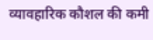व्यावहारिक कौशल की कमी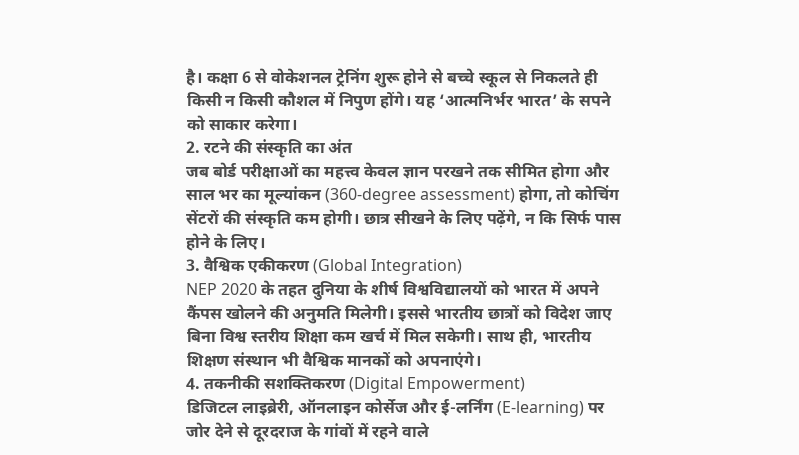है। कक्षा 6 से वोकेशनल ट्रेनिंग शुरू होने से बच्चे स्कूल से निकलते ही किसी न किसी कौशल में निपुण होंगे। यह ‘आत्मनिर्भर भारत’ के सपने को साकार करेगा।
2. रटने की संस्कृति का अंत
जब बोर्ड परीक्षाओं का महत्त्व केवल ज्ञान परखने तक सीमित होगा और साल भर का मूल्यांकन (360-degree assessment) होगा, तो कोचिंग सेंटरों की संस्कृति कम होगी। छात्र सीखने के लिए पढ़ेंगे, न कि सिर्फ पास होने के लिए।
3. वैश्विक एकीकरण (Global Integration)
NEP 2020 के तहत दुनिया के शीर्ष विश्वविद्यालयों को भारत में अपने कैंपस खोलने की अनुमति मिलेगी। इससे भारतीय छात्रों को विदेश जाए बिना विश्व स्तरीय शिक्षा कम खर्च में मिल सकेगी। साथ ही, भारतीय शिक्षण संस्थान भी वैश्विक मानकों को अपनाएंगे।
4. तकनीकी सशक्तिकरण (Digital Empowerment)
डिजिटल लाइब्रेरी, ऑनलाइन कोर्सेज और ई-लर्निंग (E-learning) पर जोर देने से दूरदराज के गांवों में रहने वाले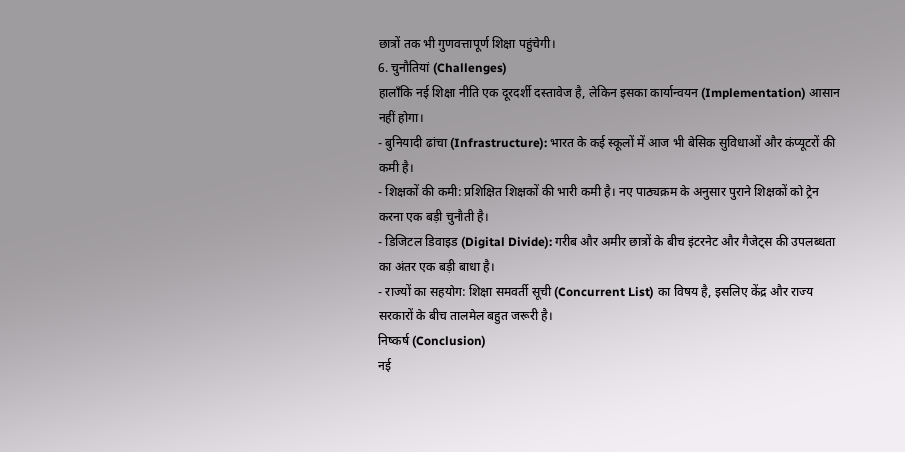छात्रों तक भी गुणवत्तापूर्ण शिक्षा पहुंचेगी।
6. चुनौतियां (Challenges)
हालाँकि नई शिक्षा नीति एक दूरदर्शी दस्तावेज है, लेकिन इसका कार्यान्वयन (Implementation) आसान नहीं होगा।
- बुनियादी ढांचा (Infrastructure): भारत के कई स्कूलों में आज भी बेसिक सुविधाओं और कंप्यूटरों की कमी है।
- शिक्षकों की कमी: प्रशिक्षित शिक्षकों की भारी कमी है। नए पाठ्यक्रम के अनुसार पुराने शिक्षकों को ट्रेन करना एक बड़ी चुनौती है।
- डिजिटल डिवाइड (Digital Divide): गरीब और अमीर छात्रों के बीच इंटरनेट और गैजेट्स की उपलब्धता का अंतर एक बड़ी बाधा है।
- राज्यों का सहयोग: शिक्षा समवर्ती सूची (Concurrent List) का विषय है, इसलिए केंद्र और राज्य सरकारों के बीच तालमेल बहुत जरूरी है।
निष्कर्ष (Conclusion)
नई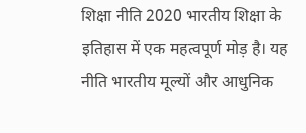शिक्षा नीति 2020 भारतीय शिक्षा के इतिहास में एक महत्वपूर्ण मोड़ है। यह नीति भारतीय मूल्यों और आधुनिक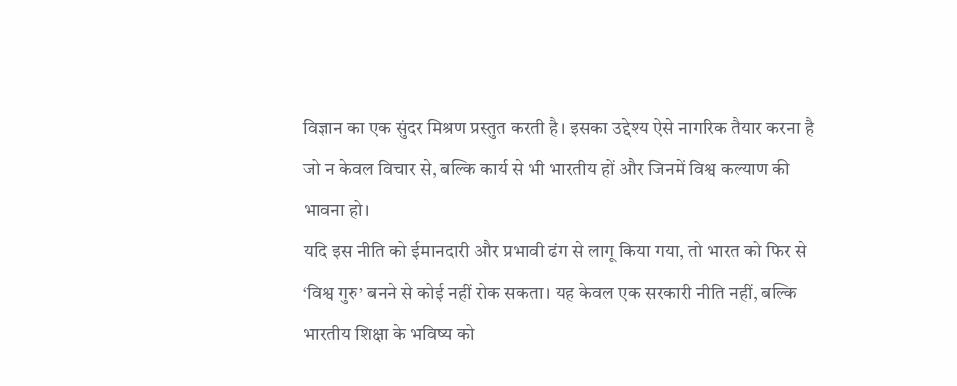विज्ञान का एक सुंदर मिश्रण प्रस्तुत करती है। इसका उद्देश्य ऐसे नागरिक तैयार करना है जो न केवल विचार से, बल्कि कार्य से भी भारतीय हों और जिनमें विश्व कल्याण की भावना हो।
यदि इस नीति को ईमानदारी और प्रभावी ढंग से लागू किया गया, तो भारत को फिर से ‘विश्व गुरु’ बनने से कोई नहीं रोक सकता। यह केवल एक सरकारी नीति नहीं, बल्कि भारतीय शिक्षा के भविष्य को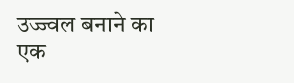उज्ज्वल बनाने का एक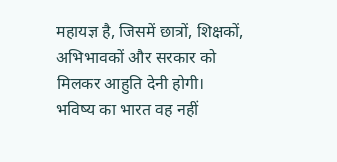महायज्ञ है, जिसमें छात्रों, शिक्षकों, अभिभावकों और सरकार को मिलकर आहुति देनी होगी।
भविष्य का भारत वह नहीं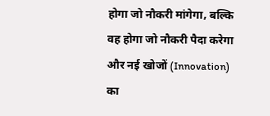होगा जो नौकरी मांगेगा, बल्कि वह होगा जो नौकरी पैदा करेगा और नई खोजों (Innovation) का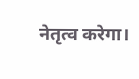नेतृत्व करेगा।